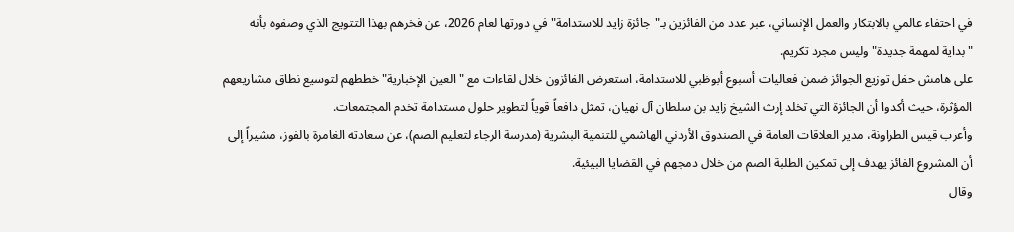في احتفاء عالمي بالابتكار والعمل الإنساني، عبر عدد من الفائزين بـ"جائزة زايد للاستدامة" في دورتها لعام 2026، عن فخرهم بهذا التتويج الذي وصفوه بأنه "بداية لمهمة جديدة" وليس مجرد تكريم.
على هامش حفل توزيع الجوائز ضمن فعاليات أسبوع أبوظبي للاستدامة، استعرض الفائزون خلال لقاءات مع "العين الإخبارية" خططهم لتوسيع نطاق مشاريعهم المؤثرة، حيث أكدوا أن الجائزة التي تخلد إرث الشيخ زايد بن سلطان آل نهيان، تمثل دافعاً قوياً لتطوير حلول مستدامة تخدم المجتمعات.
وأعرب قيس الطراونة، مدير العلاقات العامة في الصندوق الأردني الهاشمي للتنمية البشرية (مدرسة الرجاء لتعليم الصم)، عن سعادته الغامرة بالفوز، مشيراً إلى أن المشروع الفائز يهدف إلى تمكين الطلبة الصم من خلال دمجهم في القضايا البيئية.
وقال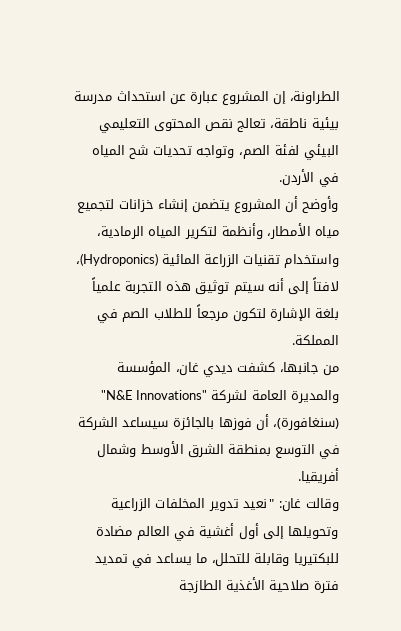الطراونة، إن المشروع عبارة عن استحداث مدرسة بيئية ناطقة، تعالج نقص المحتوى التعليمي البيئي لفئة الصم، وتواجه تحديات شح المياه في الأردن.
وأوضح أن المشروع يتضمن إنشاء خزانات لتجميع مياه الأمطار، وأنظمة لتكرير المياه الرمادية، واستخدام تقنيات الزراعة المائية (Hydroponics)، لافتاً إلى أنه سيتم توثيق هذه التجربة علمياً بلغة الإشارة لتكون مرجعاً للطلاب الصم في المملكة.
من جانبها، كشفت ديدي غان، المؤسسة والمديرة العامة لشركة "N&E Innovations" (سنغافورة)، أن فوزها بالجائزة سيساعد الشركة في التوسع بمنطقة الشرق الأوسط وشمال أفريقيا.
وقالت غان: "نعيد تدوير المخلفات الزراعية وتحويلها إلى أول أغشية في العالم مضادة للبكتيريا وقابلة للتحلل، ما يساعد في تمديد فترة صلاحية الأغذية الطازجة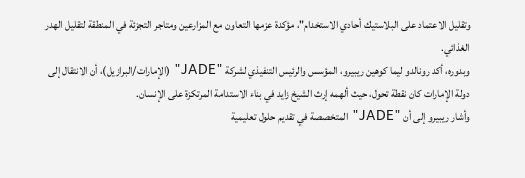وتقليل الاعتماد على البلاستيك أحادي الاستخدام"، مؤكدة عزمها التعاون مع المزارعين ومتاجر التجزئة في المنطقة لتقليل الهدر الغذائي.
وبدوره، أكد رونالدو ليما كوهين ريبيرو، المؤسس والرئيس التنفيذي لشركة "JADE" (الإمارات/البرازيل)، أن الانتقال إلى دولة الإمارات كان نقطة تحول، حيث ألهمه إرث الشيخ زايد في بناء الاستدامة المرتكزة على الإنسان.
وأشار ريبيرو إلى أن "JADE" المتخصصة في تقديم حلول تعليمية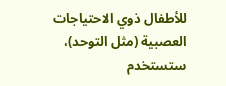للأطفال ذوي الاحتياجات العصبية (مثل التوحد)، ستستخدم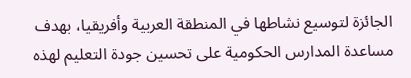الجائزة لتوسيع نشاطها في المنطقة العربية وأفريقيا، بهدف مساعدة المدارس الحكومية على تحسين جودة التعليم لهذه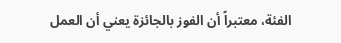الفئة، معتبراً أن الفوز بالجائزة يعني أن العمل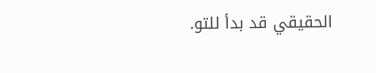الحقيقي قد بدأ للتو.